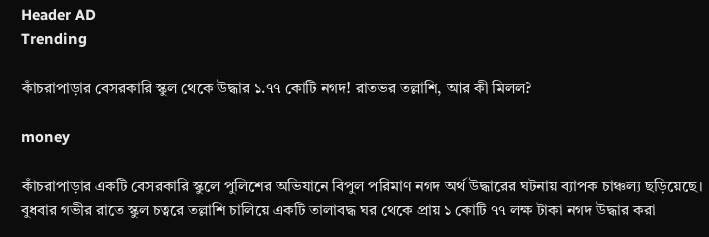Header AD
Trending

কাঁচরাপাড়ার বেসরকারি স্কুল থেকে উদ্ধার ১.৭৭ কোটি নগদ! রাতভর তল্লাশি, আর কী মিলল?

money

কাঁচরাপাড়ার একটি বেসরকারি স্কুলে পুলিশের অভিযানে বিপুল পরিমাণ নগদ অর্থ উদ্ধারের ঘটনায় ব্যাপক চাঞ্চল্য ছড়িয়েছে। বুধবার গভীর রাতে স্কুল চত্বরে তল্লাশি চালিয়ে একটি তালাবদ্ধ ঘর থেকে প্রায় ১ কোটি ৭৭ লক্ষ টাকা নগদ উদ্ধার করা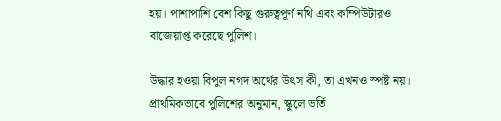হয়। পাশাপাশি বেশ কিছু গুরুত্বপূর্ণ নথি এবং কম্পিউটারও বাজেয়াপ্ত করেছে পুলিশ।

উদ্ধার হওয়া বিপুল নগদ অর্থের উৎস কী, তা এখনও স্পষ্ট নয়। প্রাথমিকভাবে পুলিশের অনুমান, স্কুলে ভর্তি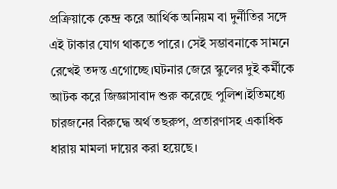প্রক্রিয়াকে কেন্দ্র করে আর্থিক অনিয়ম বা দুর্নীতির সঙ্গে এই টাকার যোগ থাকতে পারে। সেই সম্ভাবনাকে সামনে রেখেই তদন্ত এগোচ্ছে।ঘটনার জেরে স্কুলের দুই কর্মীকে আটক করে জিজ্ঞাসাবাদ শুরু করেছে পুলিশ।ইতিমধ্যে চারজনের বিরুদ্ধে অর্থ তছরুপ, প্রতারণাসহ একাধিক ধারায় মামলা দায়ের করা হয়েছে।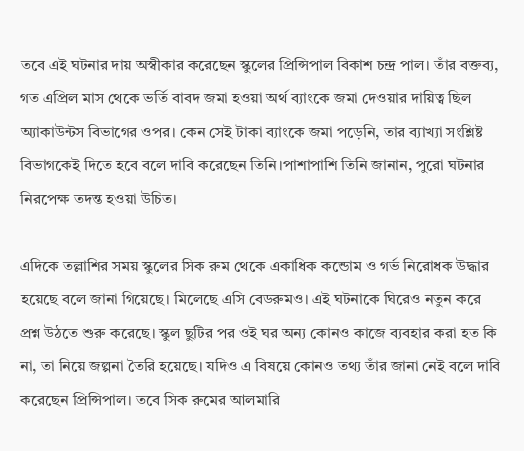তবে এই ঘটনার দায় অস্বীকার করেছেন স্কুলের প্রিন্সিপাল বিকাশ চন্দ্র পাল। তাঁর বক্তব্য, গত এপ্রিল মাস থেকে ভর্তি বাবদ জমা হওয়া অর্থ ব্যাংকে জমা দেওয়ার দায়িত্ব ছিল অ্যাকাউন্টস বিভাগের ওপর। কেন সেই টাকা ব্যাংকে জমা পড়েনি, তার ব্যাখ্যা সংশ্লিষ্ট বিভাগকেই দিতে হবে বলে দাবি করেছেন তিনি।পাশাপাশি তিনি জানান, পুরো ঘটনার নিরপেক্ষ তদন্ত হওয়া উচিত।

এদিকে তল্লাশির সময় স্কুলের সিক রুম থেকে একাধিক কন্ডোম ও গর্ভ নিরোধক উদ্ধার হয়েছে বলে জানা গিয়েছে। মিলেছে এসি বেডরুমও। এই ঘটনাকে ঘিরেও নতুন করে প্রশ্ন উঠতে শুরু করেছে। স্কুল ছুটির পর ওই ঘর অন্য কোনও কাজে ব্যবহার করা হত কি না, তা নিয়ে জল্পনা তৈরি হয়েছে। যদিও এ বিষয়ে কোনও তথ্য তাঁর জানা নেই বলে দাবি করেছেন প্রিন্সিপাল। তবে সিক রুমের আলমারি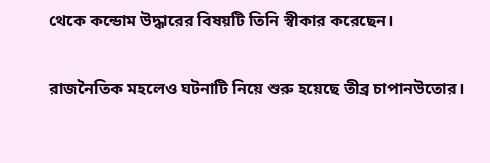থেকে কন্ডোম উদ্ধারের বিষয়টি তিনি স্বীকার করেছেন।

রাজনৈতিক মহলেও ঘটনাটি নিয়ে শুরু হয়েছে তীব্র চাপানউতোর।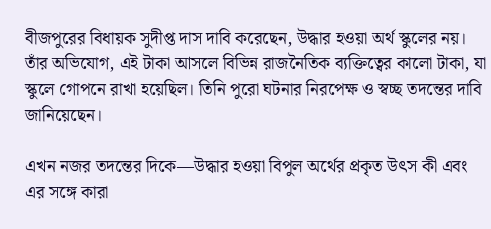বীজপুরের বিধায়ক সুদীপ্ত দাস দাবি করেছেন, উদ্ধার হওয়া অর্থ স্কুলের নয়। তাঁর অভিযোগ, এই টাকা আসলে বিভিন্ন রাজনৈতিক ব্যক্তিত্বের কালো টাকা, যা স্কুলে গোপনে রাখা হয়েছিল। তিনি পুরো ঘটনার নিরপেক্ষ ও স্বচ্ছ তদন্তের দাবি জানিয়েছেন।

এখন নজর তদন্তের দিকে—উদ্ধার হওয়া বিপুল অর্থের প্রকৃত উৎস কী এবং এর সঙ্গে কারা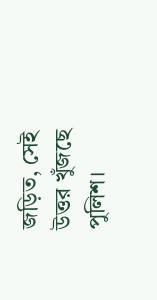জড়িত, সেই উত্তর খুঁজছে পুলিশ।